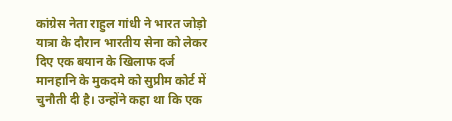कांग्रेस नेता राहुल गांधी ने भारत जोड़ो यात्रा के दौरान भारतीय सेना को लेकर दिए एक बयान के खिलाफ दर्ज मानहानि के मुकदमे को सुप्रीम कोर्ट में चुनौती दी है। उन्होंने कहा था कि एक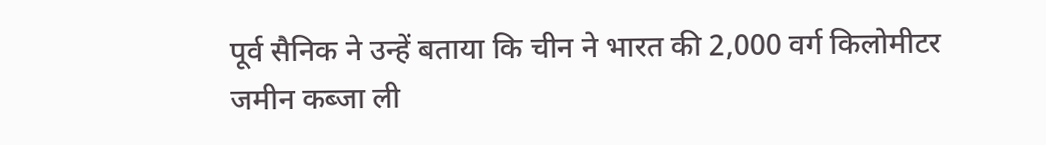पूर्व सैनिक ने उन्हें बताया कि चीन ने भारत की 2,000 वर्ग किलोमीटर जमीन कब्जा ली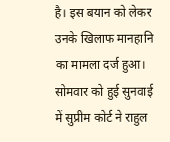है। इस बयान को लेकर उनके खिलाफ मानहानि का मामला दर्ज हुआ।
सोमवार को हुई सुनवाई में सुप्रीम कोर्ट ने राहुल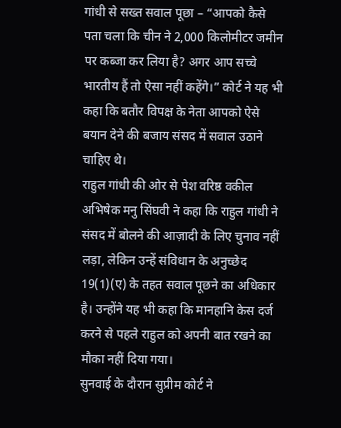गांधी से सख्त सवाल पूछा – “आपको कैसे पता चला कि चीन ने 2,000 किलोमीटर जमीन पर कब्जा कर लिया है? अगर आप सच्चे भारतीय हैं तो ऐसा नहीं कहेंगे।” कोर्ट ने यह भी कहा कि बतौर विपक्ष के नेता आपको ऐसे बयान देने की बजाय संसद में सवाल उठाने चाहिए थे।
राहुल गांधी की ओर से पेश वरिष्ठ वकील अभिषेक मनु सिंघवी ने कहा कि राहुल गांधी ने संसद में बोलने की आज़ादी के लिए चुनाव नहीं लड़ा, लेकिन उन्हें संविधान के अनुच्छेद 19(1)(ए) के तहत सवाल पूछने का अधिकार है। उन्होंने यह भी कहा कि मानहानि केस दर्ज करने से पहले राहुल को अपनी बात रखने का मौका नहीं दिया गया।
सुनवाई के दौरान सुप्रीम कोर्ट ने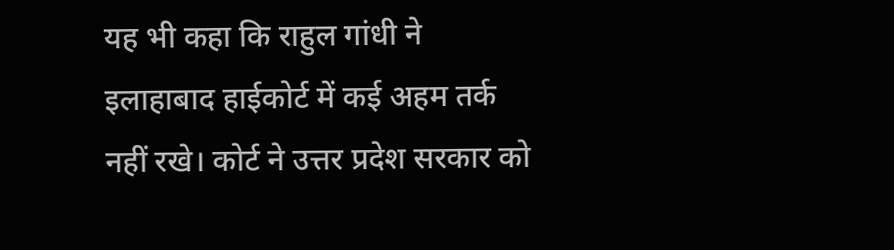यह भी कहा कि राहुल गांधी ने इलाहाबाद हाईकोर्ट में कई अहम तर्क नहीं रखे। कोर्ट ने उत्तर प्रदेश सरकार को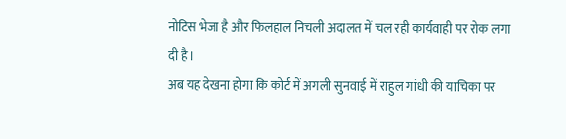नोटिस भेजा है और फिलहाल निचली अदालत में चल रही कार्यवाही पर रोक लगा दी है।
अब यह देखना होगा कि कोर्ट में अगली सुनवाई में राहुल गांधी की याचिका पर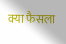क्या फैसला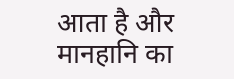आता है और मानहानि का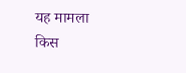यह मामला किस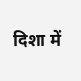दिशा में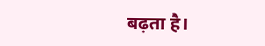बढ़ता है।